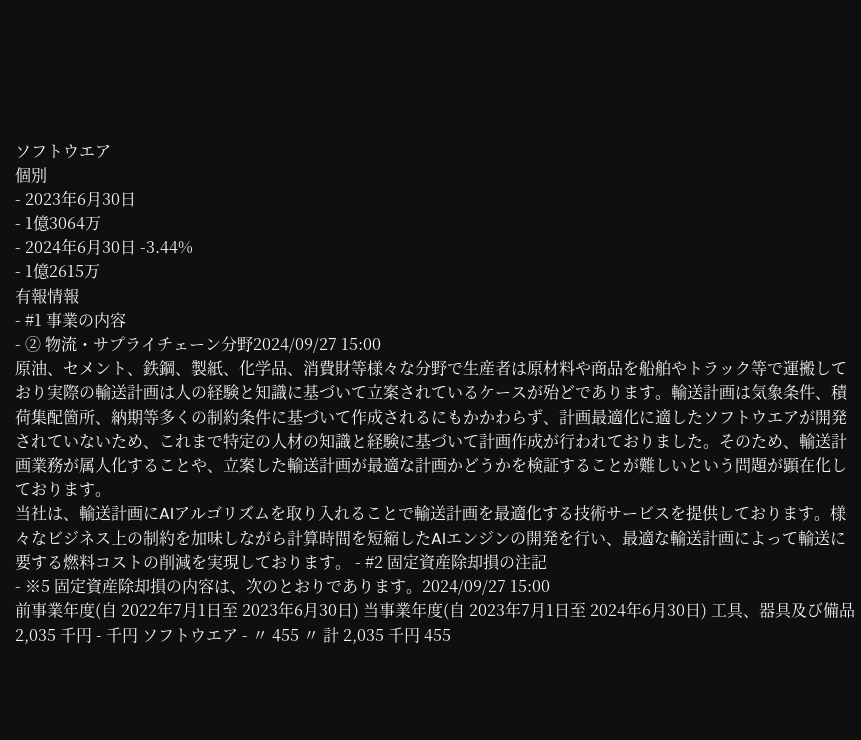ソフトウエア
個別
- 2023年6月30日
- 1億3064万
- 2024年6月30日 -3.44%
- 1億2615万
有報情報
- #1 事業の内容
- ② 物流・サプライチェーン分野2024/09/27 15:00
原油、セメント、鉄鋼、製紙、化学品、消費財等様々な分野で生産者は原材料や商品を船舶やトラック等で運搬しており実際の輸送計画は人の経験と知識に基づいて立案されているケースが殆どであります。輸送計画は気象条件、積荷集配箇所、納期等多くの制約条件に基づいて作成されるにもかかわらず、計画最適化に適したソフトウエアが開発されていないため、これまで特定の人材の知識と経験に基づいて計画作成が行われておりました。そのため、輸送計画業務が属人化することや、立案した輸送計画が最適な計画かどうかを検証することが難しいという問題が顕在化しております。
当社は、輸送計画にAIアルゴリズムを取り入れることで輸送計画を最適化する技術サービスを提供しております。様々なビジネス上の制約を加味しながら計算時間を短縮したAIエンジンの開発を行い、最適な輸送計画によって輸送に要する燃料コストの削減を実現しております。 - #2 固定資産除却損の注記
- ※5 固定資産除却損の内容は、次のとおりであります。2024/09/27 15:00
前事業年度(自 2022年7月1日至 2023年6月30日) 当事業年度(自 2023年7月1日至 2024年6月30日) 工具、器具及び備品 2,035 千円 - 千円 ソフトウエア - 〃 455 〃 計 2,035 千円 455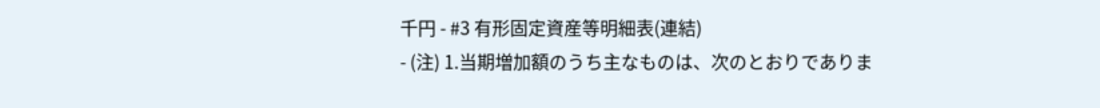千円 - #3 有形固定資産等明細表(連結)
- (注) 1.当期増加額のうち主なものは、次のとおりでありま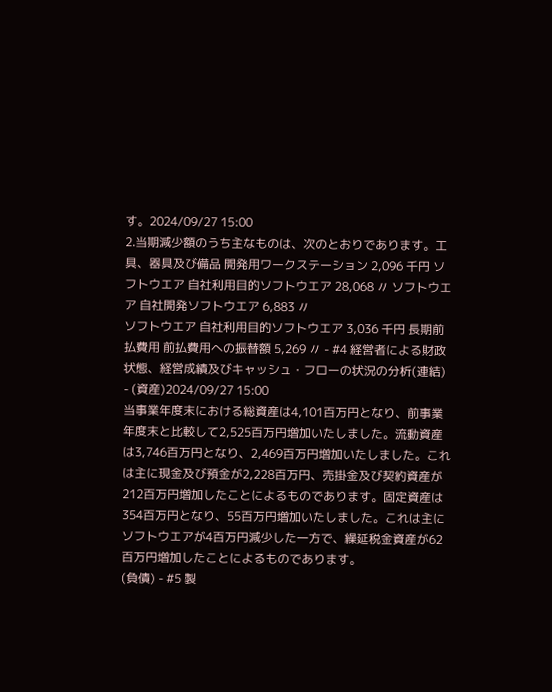す。2024/09/27 15:00
2.当期減少額のうち主なものは、次のとおりであります。工具、器具及び備品 開発用ワークステーション 2,096 千円 ソフトウエア 自社利用目的ソフトウエア 28,068 〃 ソフトウエア 自社開発ソフトウエア 6,883 〃
ソフトウエア 自社利用目的ソフトウエア 3,036 千円 長期前払費用 前払費用への振替額 5,269 〃 - #4 経営者による財政状態、経営成績及びキャッシュ・フローの状況の分析(連結)
- (資産)2024/09/27 15:00
当事業年度末における総資産は4,101百万円となり、前事業年度末と比較して2,525百万円増加いたしました。流動資産は3,746百万円となり、2,469百万円増加いたしました。これは主に現金及び預金が2,228百万円、売掛金及び契約資産が212百万円増加したことによるものであります。固定資産は354百万円となり、55百万円増加いたしました。これは主にソフトウエアが4百万円減少した一方で、繰延税金資産が62百万円増加したことによるものであります。
(負債) - #5 製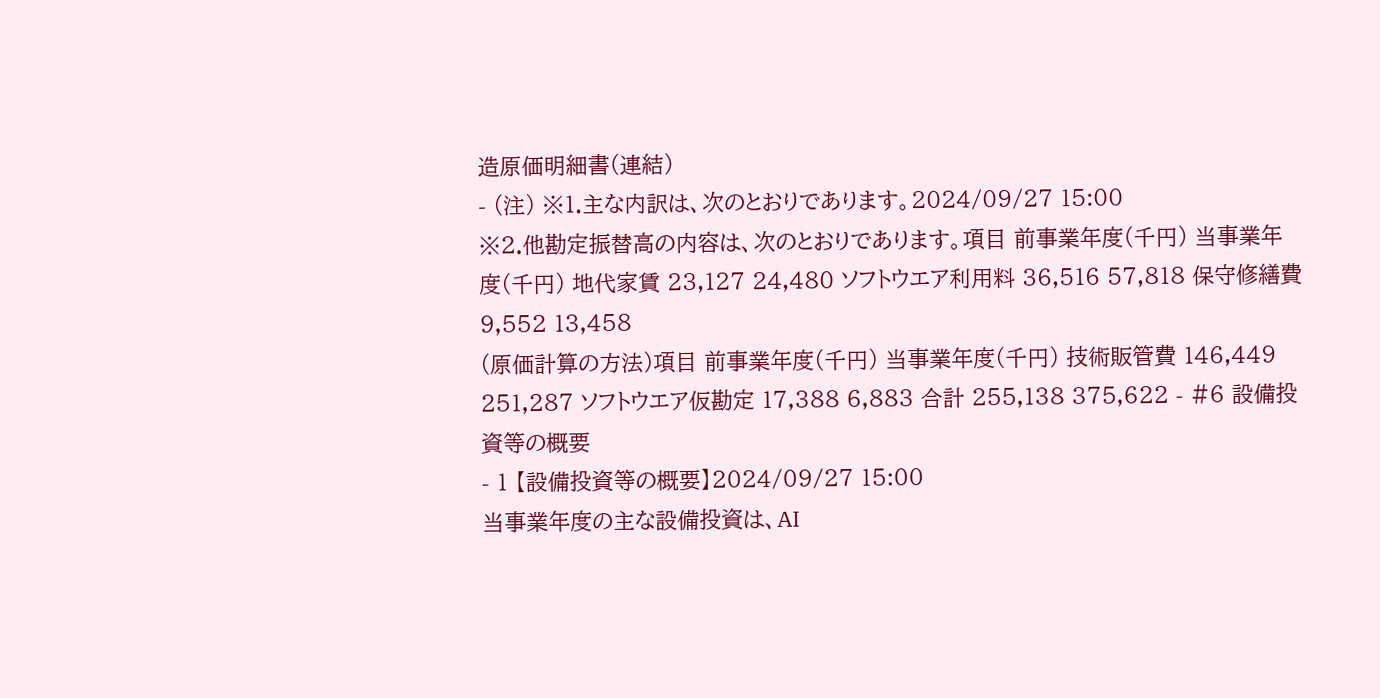造原価明細書(連結)
- (注) ※1.主な内訳は、次のとおりであります。2024/09/27 15:00
※2.他勘定振替高の内容は、次のとおりであります。項目 前事業年度(千円) 当事業年度(千円) 地代家賃 23,127 24,480 ソフトウエア利用料 36,516 57,818 保守修繕費 9,552 13,458
(原価計算の方法)項目 前事業年度(千円) 当事業年度(千円) 技術販管費 146,449 251,287 ソフトウエア仮勘定 17,388 6,883 合計 255,138 375,622 - #6 設備投資等の概要
- 1 【設備投資等の概要】2024/09/27 15:00
当事業年度の主な設備投資は、AI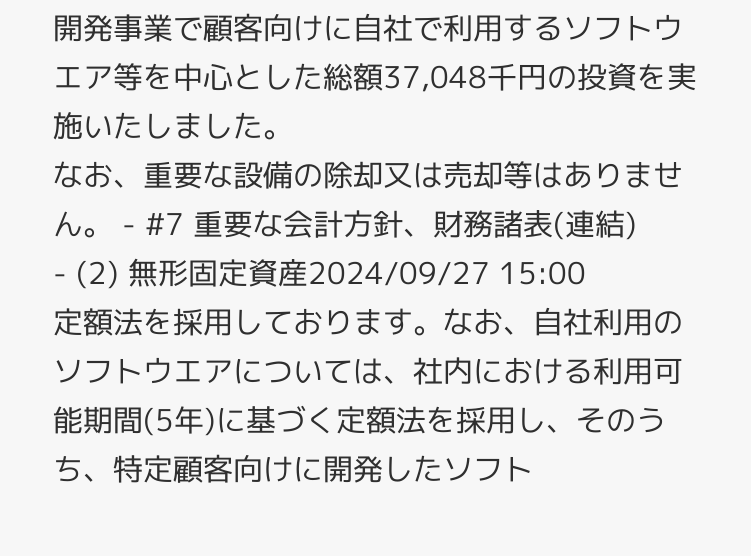開発事業で顧客向けに自社で利用するソフトウエア等を中心とした総額37,048千円の投資を実施いたしました。
なお、重要な設備の除却又は売却等はありません。 - #7 重要な会計方針、財務諸表(連結)
- (2) 無形固定資産2024/09/27 15:00
定額法を採用しております。なお、自社利用のソフトウエアについては、社内における利用可能期間(5年)に基づく定額法を採用し、そのうち、特定顧客向けに開発したソフト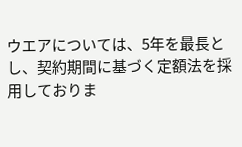ウエアについては、5年を最長とし、契約期間に基づく定額法を採用しておりま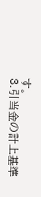す。
3.引当金の計上基準